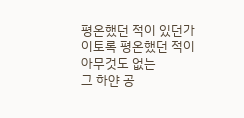평온했던 적이 있던가
이토록 평온했던 적이
아무것도 없는
그 하얀 공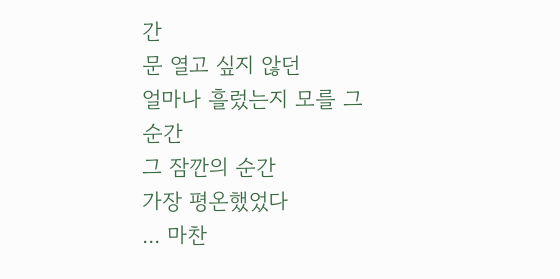간
문 열고 싶지 않던
얼마나 흘렀는지 모를 그 순간
그 잠깐의 순간
가장 평온했었다
... 마찬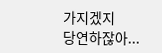가지겠지
당연하잖아...